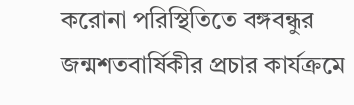করোনা পরিস্থিতিতে বঙ্গবন্ধুর জন্মশতবার্ষিকীর প্রচার কার্যক্রমে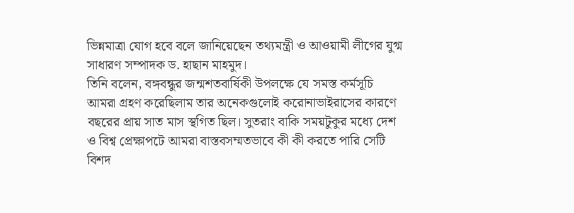ভিন্নমাত্রা যোগ হবে বলে জানিয়েছেন তথ্যমন্ত্রী ও আওয়ামী লীগের যুগ্ম সাধারণ সম্পাদক ড. হাছান মাহমুদ।
তিনি বলেন, বঙ্গবন্ধুর জন্মশতবার্ষিকী উপলক্ষে যে সমস্ত কর্মসূচি আমরা গ্রহণ করেছিলাম তার অনেকগুলোই করোনাভাইরাসের কারণে বছরের প্রায় সাত মাস স্থগিত ছিল। সুতরাং বাকি সময়টুকুর মধ্যে দেশ ও বিশ্ব প্রেক্ষাপটে আমরা বাস্তবসম্মতভাবে কী কী করতে পারি সেটি বিশদ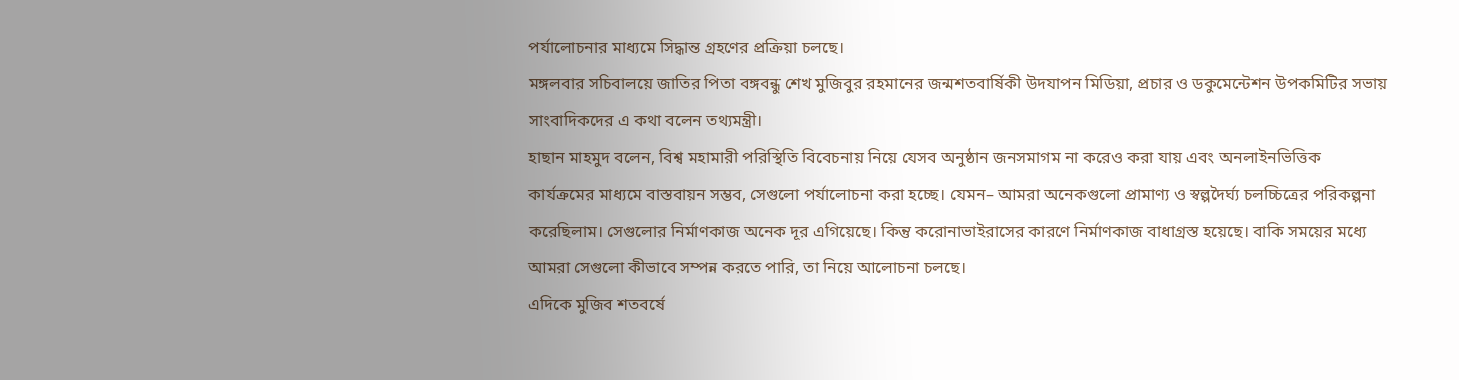পর্যালোচনার মাধ্যমে সিদ্ধান্ত গ্রহণের প্রক্রিয়া চলছে।
মঙ্গলবার সচিবালয়ে জাতির পিতা বঙ্গবন্ধু শেখ মুজিবুর রহমানের জন্মশতবার্ষিকী উদযাপন মিডিয়া, প্রচার ও ডকুমেন্টেশন উপকমিটির সভায় সাংবাদিকদের এ কথা বলেন তথ্যমন্ত্রী।
হাছান মাহমুদ বলেন, বিশ্ব মহামারী পরিস্থিতি বিবেচনায় নিয়ে যেসব অনুষ্ঠান জনসমাগম না করেও করা যায় এবং অনলাইনভিত্তিক কার্যক্রমের মাধ্যমে বাস্তবায়ন সম্ভব, সেগুলো পর্যালোচনা করা হচ্ছে। যেমন– আমরা অনেকগুলো প্রামাণ্য ও স্বল্পদৈর্ঘ্য চলচ্চিত্রের পরিকল্পনা করেছিলাম। সেগুলোর নির্মাণকাজ অনেক দূর এগিয়েছে। কিন্তু করোনাভাইরাসের কারণে নির্মাণকাজ বাধাগ্রস্ত হয়েছে। বাকি সময়ের মধ্যে আমরা সেগুলো কীভাবে সম্পন্ন করতে পারি, তা নিয়ে আলোচনা চলছে।
এদিকে মুজিব শতবর্ষে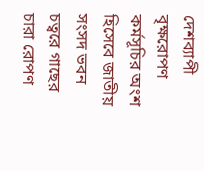দেশব্যাপী বৃক্ষরোপণ কর্মসূচির অংশ হিসেবে জাতীয় সংসদ ভবন চত্বরে গাছের চারা রোপণ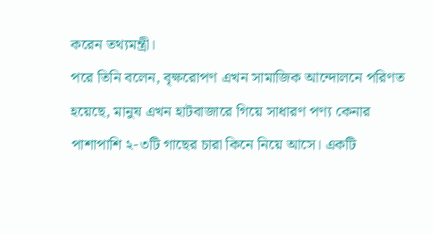করেন তথ্যমন্ত্রী।
পরে তিনি বলেন, বৃক্ষরোপণ এখন সামাজিক আন্দোলনে পরিণত হয়েছে, মানুষ এখন হাটবাজারে গিয়ে সাধারণ পণ্য কেনার পাশাপাশি ২-৩টি গাছের চারা কিনে নিয়ে আসে। একটি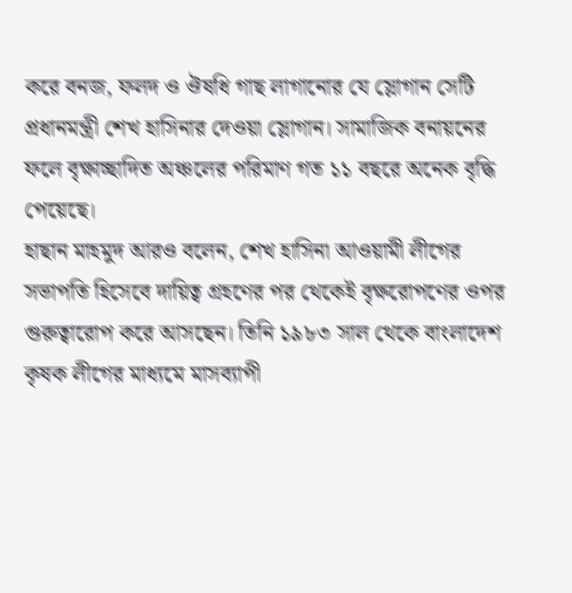করে বনজ, ফলদ ও ঔষধি গাছ লাগানোর যে স্লোগান সেটি প্রধানমন্ত্রী শেখ হাসিনার দেওয়া স্লোগান। সামাজিক বনায়নের ফলে বৃক্ষাচ্ছাদিত অঞ্চলের পরিমাণ গত ১১ বছরে অনেক বৃদ্ধি পেয়েছে।
হাছান মাহমুদ আরও বলেন, শেখ হাসিনা আওয়ামী লীগের সভাপতি হিসেবে দায়িত্ব গ্রহণের পর থেকেই বৃক্ষরোপণের ওপর গুরুত্বারোপ করে আসছেন। তিনি ১৯৮৩ সাল থেকে বাংলাদেশ কৃষক লীগের মাধ্যমে মাসব্যাপী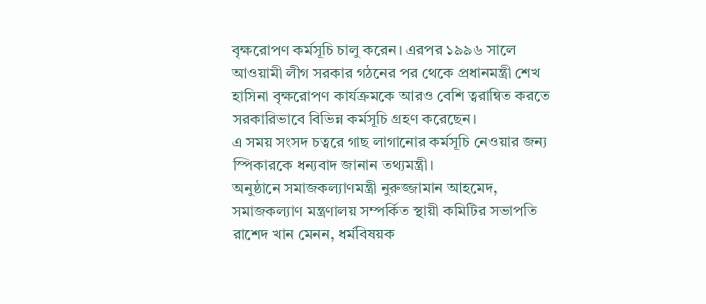বৃক্ষরোপণ কর্মসূচি চালু করেন। এরপর ১৯৯৬ সালে আওয়ামী লীগ সরকার গঠনের পর থেকে প্রধানমন্ত্রী শেখ হাসিনা বৃক্ষরোপণ কার্যক্রমকে আরও বেশি ত্বরান্বিত করতে সরকারিভাবে বিভিন্ন কর্মসূচি গ্রহণ করেছেন।
এ সময় সংসদ চত্বরে গাছ লাগানোর কর্মসূচি নেওয়ার জন্য স্পিকারকে ধন্যবাদ জানান তথ্যমন্ত্রী।
অনুষ্ঠানে সমাজকল্যাণমন্ত্রী নুরুজ্জামান আহমেদ, সমাজকল্যাণ মন্ত্রণালয় সম্পর্কিত স্থায়ী কমিটির সভাপতি রাশেদ খান মেনন, ধর্মবিষয়ক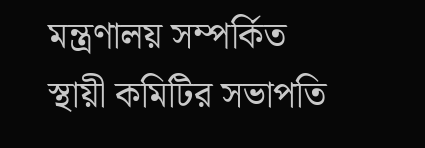মন্ত্রণালয় সম্পর্কিত স্থায়ী কমিটির সভাপতি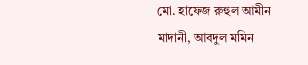মো. হাফেজ রুহুল আমীন মাদানী, আবদুল মমিন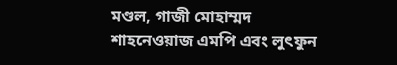মণ্ডল, গাজী মোহাম্মদ শাহনেওয়াজ এমপি এবং লুৎফুন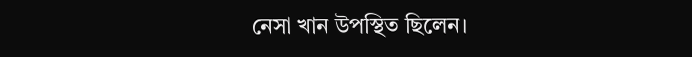নেসা খান উপস্থিত ছিলেন।